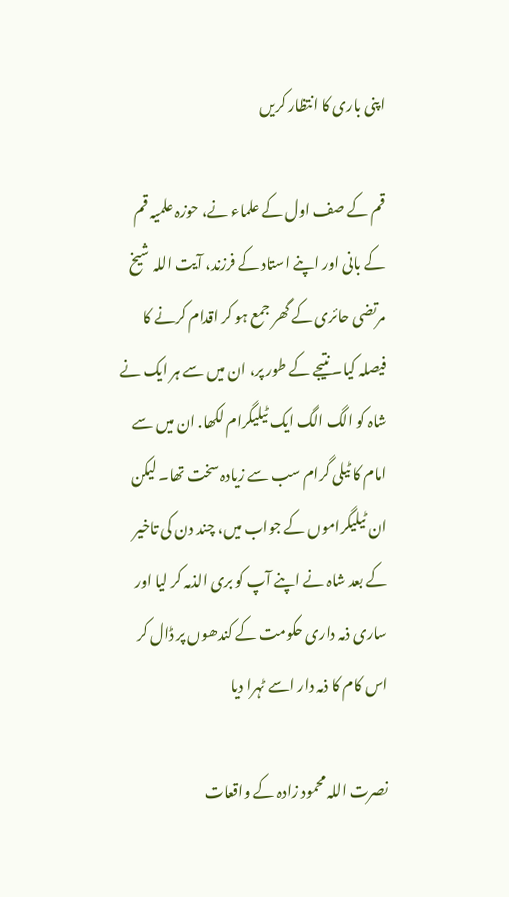اپنی باری کا انتظار کریں

قم کے صف اول کے علماء نے، حوزہ علمیہ قم کے بانی اور اپنے استاد کے فرزند، آیت اللہ شیخ مرتضی حائری کے گھر جمع ہو کر اقدام کرنے کا فیصلہ کیا۔ نتیجے کے طور پر، ان میں سے ہر ایک نے شاہ کو الگ الگ ایک ٹیلیگرام لکھا. ان میں سے امام کا ٹیلی گرام سب سے زیادہ سخت تھا۔ لیکن ان ٹیلیگراموں کے جواب میں، چند دن کی تاخیر کے بعد شاہ نے اپنے آپ کو بری الذمہ کر لیا اور ساری ذمہ داری حکومت کے کندھوں پر ڈال کر اس کام کا ذمہ دار اسے ٹہرا دیا

نصرت اللہ محمود زادہ کے واقعات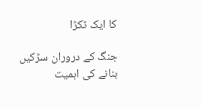کا ایک ٹکڑا

جنگ کے دروران سڑکیں بنانے کی اہمیت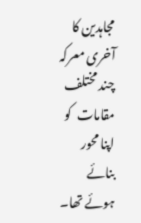مجاہدین کا آخری معرکہ چند مختلف مقامات  کو اپنا محور بنائے ہوئے تھا۔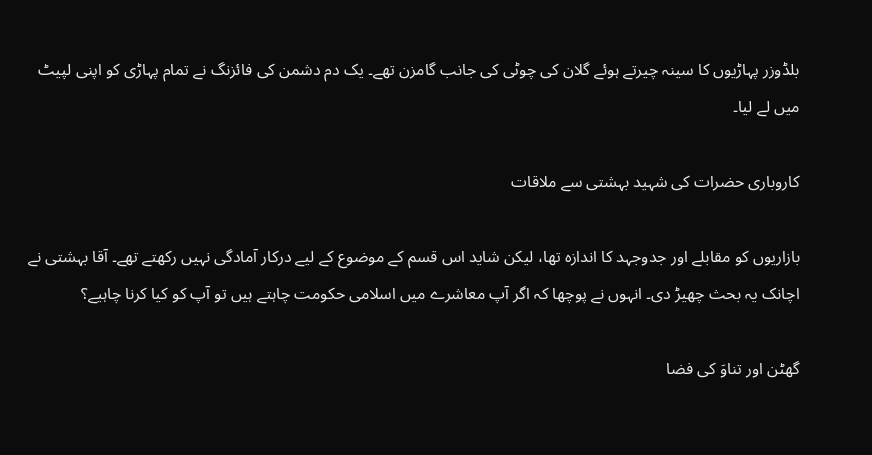بلڈوزر پہاڑیوں کا سینہ چیرتے ہوئے گلان کی چوٹی کی جانب گامزن تھے۔ یک دم دشمن کی فائزنگ نے تمام پہاڑی کو اپنی لپیٹ میں لے لیا۔

کاروباری حضرات کی شہید بہشتی سے ملاقات

بازاریوں کو مقابلے اور جدوجہد کا اندازہ تھا، لیکن شاید اس قسم کے موضوع کے لیے درکار آمادگی نہیں رکھتے تھے۔ آقا بہشتی نے اچانک یہ بحث چھیڑ دی۔ انہوں نے پوچھا کہ اگر آپ معاشرے میں اسلامی حکومت چاہتے ہیں تو آپ کو کیا کرنا چاہیے؟

گھٹن اور تناوَ کی فضا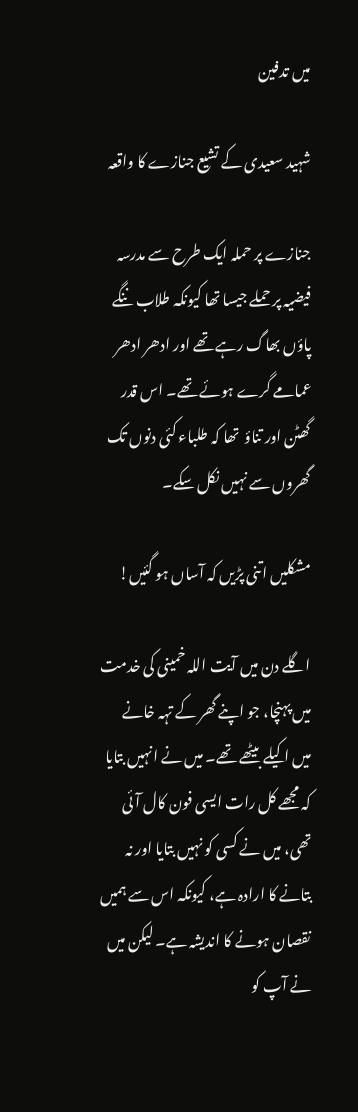میں تدفین

شہید سعیدی کے تشیع جنازے کا واقعہ

جنازے پر حملہ ایک طرح سے مدرسہ فیضیہ پر حملے جیسا تھا کیونکہ طلاب ننگے پاؤں بھاگ رہے تھے اور ادھر ادھر عمامے گرے ہوئے تھے۔ اس قدر گھٹن اور تناؤ  تھا کہ طلباء کئی دنوں تک گھروں سے نہیں نکل سکے۔

مشکلیں اتنی پڑیں کہ آساں ہو گئیں!

اگلے دن میں آیت اللہ خمینی کی خدمت میں پہنچا، جو اپنے گھر کے تہہ خانے میں اکیلے بیٹھے تھے۔ میں نے انہیں بتایا کہ مجھے کل رات ایسی فون کال آئی تھی، میں نے کسی کو نہیں بتایا اور نہ بتانے کا ارادہ ہے، کیونکہ اس سے ہمیں نقصان ہونے کا اندیشہ ہے۔ لیکن میں نے آپ کو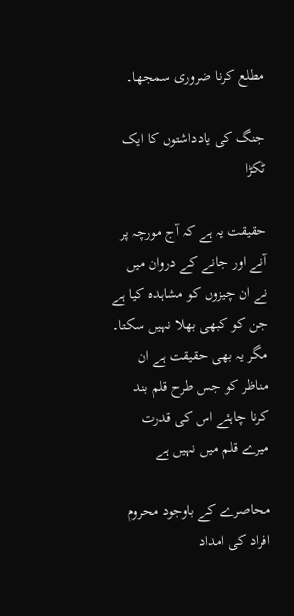مطلع کرنا ضروری سمجھا۔

جنگ کی یادداشتوں کا ایک ٹکڑا

حقیقت یہ ہے کہ آج مورچہ پر آنے اور جانے کے دروان میں نے ان چیزوں کو مشاہدہ کیا ہے جن کو کبھی بھلا نہیں سکتا۔ مگر یہ بھی حقیقت ہے ان مناظر کو جس طرح قلم بند کرنا چاہئے اس کی قدرت میرے قلم میں نہیں ہے

محاصرے کے باوجود محروم افراد کی امداد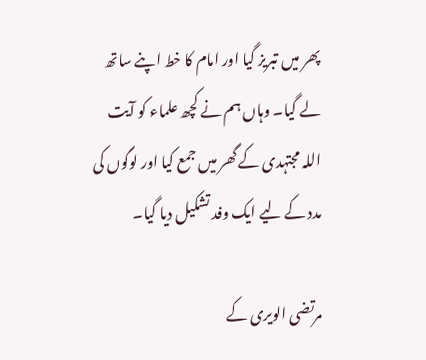پھر میں تبریز گیا اور امام کا خط اپنے ساتھ لے گیا۔ وہاں ہم نے کچھ علماء کو آیت اللہ مجتہدی کے گھر میں جمع کیا اور لوگوں کی مدد کے لیے ایک وفد تشکیل دیا گیا۔

مرتضی الویری کے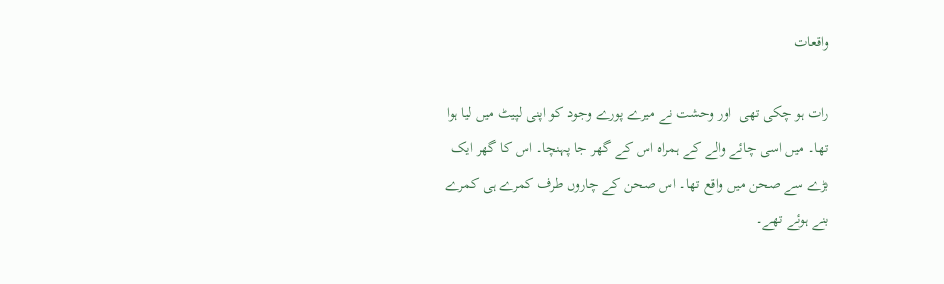واقعات

رات ہو چکی تھی  اور وحشت نے میرے پورے وجود کو اپنی لپیٹ میں لیا ہوا تھا۔ میں اسی چائے والے کے ہمراہ اس کے گھر جا پہنچا۔ اس کا گھر ایک بڑے سے صحن میں واقع تھا۔ اس صحن کے چاروں طرف کمرے ہی کمرے بنے ہوئے تھے۔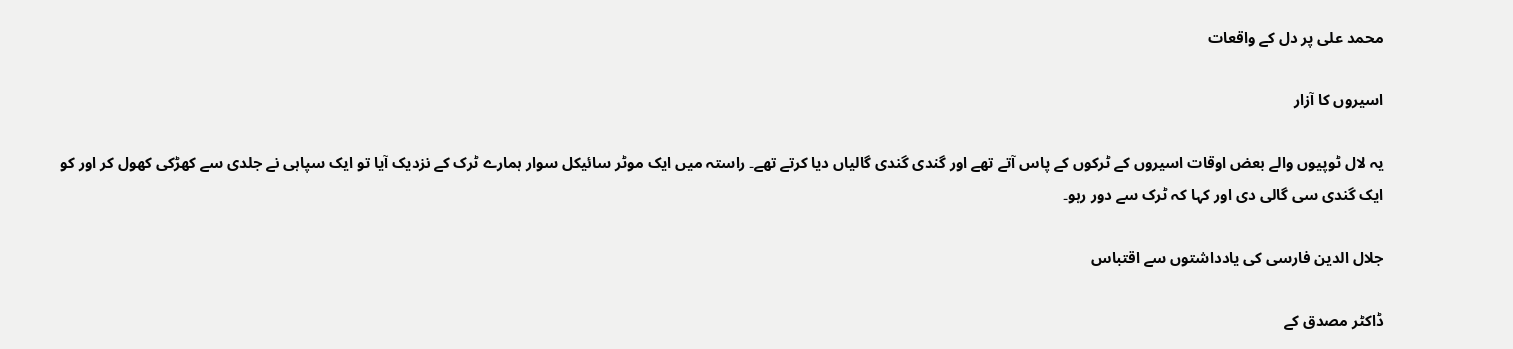محمد علی پر دل کے واقعات

اسیروں کا آزار

یہ لال ٹوپیوں والے بعض اوقات اسیروں کے ٹرکوں کے پاس آتے تھے اور گندی گندی گالیاں دیا کرتے تھے۔ راستہ میں ایک موٹر سائیکل سوار ہمارے ٹرک کے نزدیک آیا تو ایک سپاہی نے جلدی سے کھڑکی کھول کر اور کو ایک گندی سی گالی دی اور کہا کہ ٹرک سے دور رہو۔

جلال الدین فارسی کی یادداشتوں سے اقتباس

ڈاکٹر مصدق کے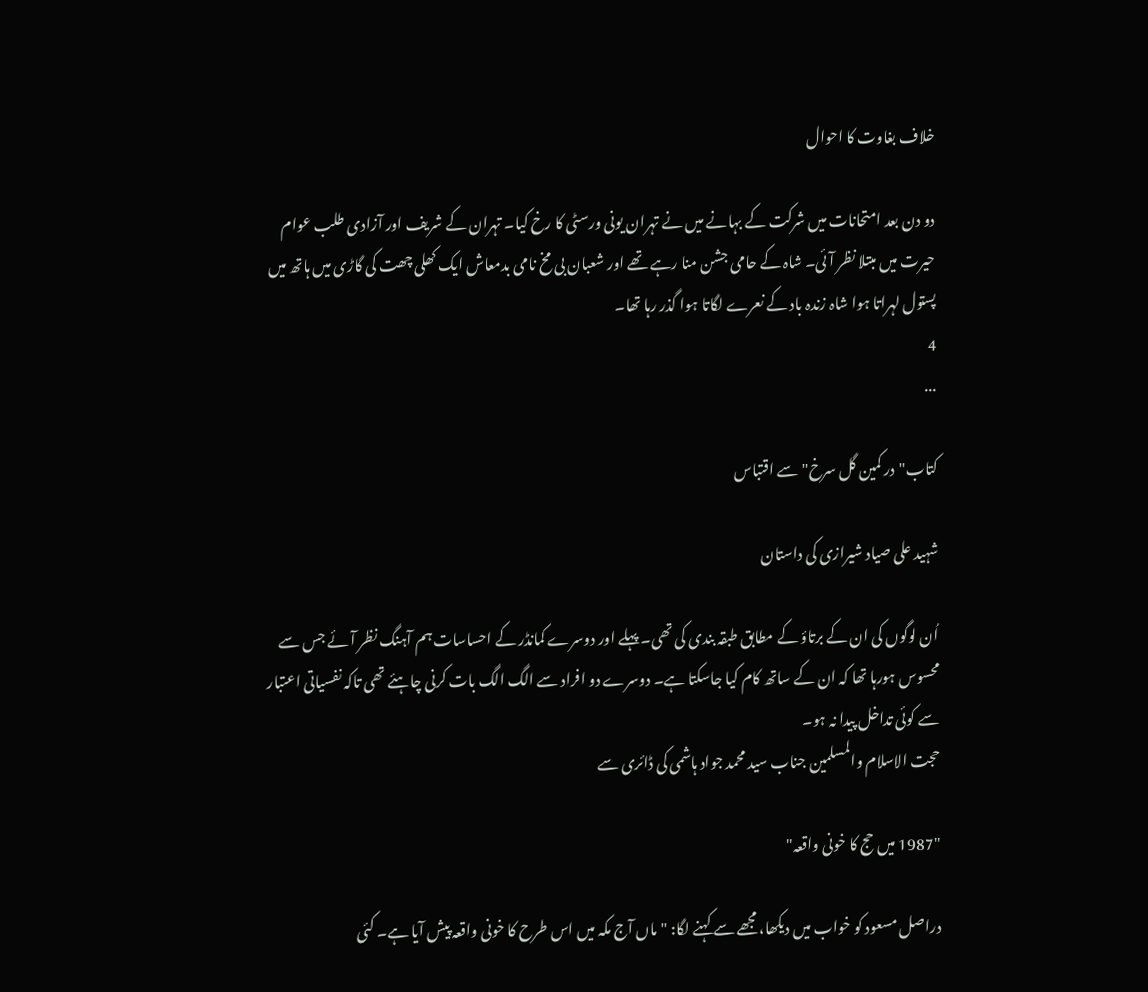خلاف بغاوت کا احوال

دو دن بعد امتحانات میں شرکت کے بہانے میں نے تہران یونی ورسٹی کا رخ کیا۔ تہران کے شریف اور آزادی طلب عوام حیرت میں مبتلا نظر آئی۔ شاہ کے حامی جشن منا رہے تھے اور شعبان بی مخ نامی بدمعاش ایک کھلی چھت کی گاڑی میں ہاتھ میں پستول لہراتا ہوا شاہ زندہ باد کے نعرے لگاتا ہوا گذر رہا تھا۔
4
...

کتاب"در کمین گل سرخ" سے اقتباس

شہید علی صیاد شیرازی کی داستان

اُن لوگوں کی ان کے برتاؤ کے مطابق طبقہ بندی کی تھی۔ پہلے اور دوسرے کمانڈر کے احساسات ہم آہنگ نظر آئے جس سے محسوس ہورہا تھا کہ ان کے ساتھ کام کیا جاسکتا ہے۔ دوسرے دو افراد سے الگ الگ بات کرنی چاہئے تھی تاکہ نفسیاتی اعتبار سے کوئی تداخل پیدا نہ ہو۔
حجت الاسلام والمسلمین جناب سید محمد جواد ہاشمی کی ڈائری سے

"1987 میں حج کا خونی واقعہ"

دراصل مسعود کو خواب میں دیکھا، مجھے سے کہنے لگا: "ماں آج مکہ میں اس طرح کا خونی واقعہ پیش آیا ہے۔ کئی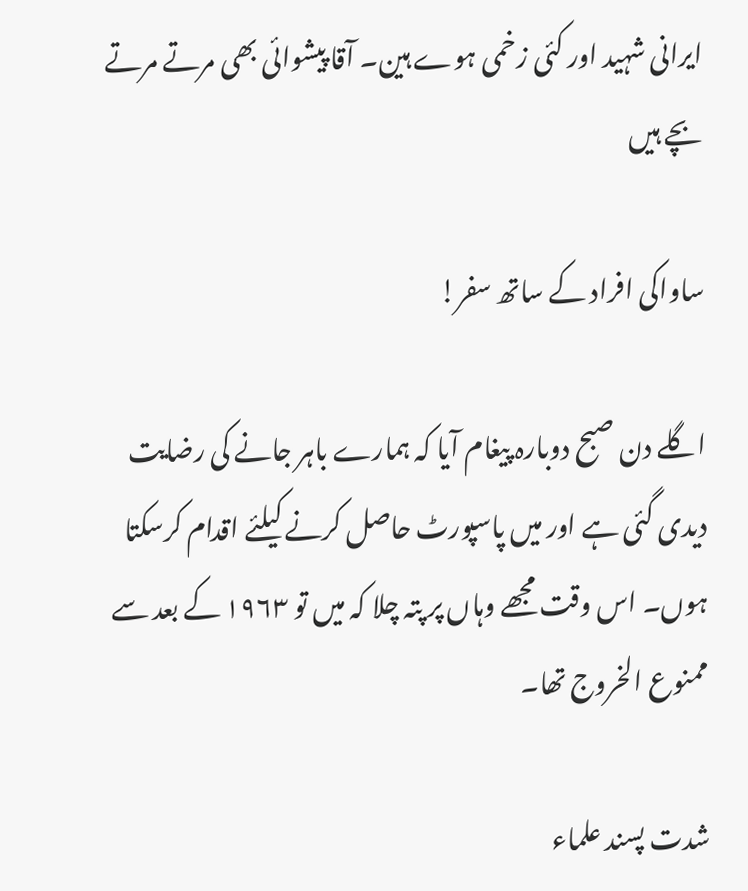ایرانی شہید اور کئی زخمی ہوے ہین۔ آقا پیشوائی بھی مرتے مرتے بچے ہیں

ساواکی افراد کے ساتھ سفر!

اگلے دن صبح دوبارہ پیغام آیا کہ ہمارے باہر جانے کی رضایت دیدی گئی ہے اور میں پاسپورٹ حاصل کرنے کیلئے اقدام کرسکتا ہوں۔ اس وقت مجھے وہاں پر پتہ چلا کہ میں تو ۱۹۶۳ کے بعد سے ممنوع الخروج تھا۔

شدت پسند علماء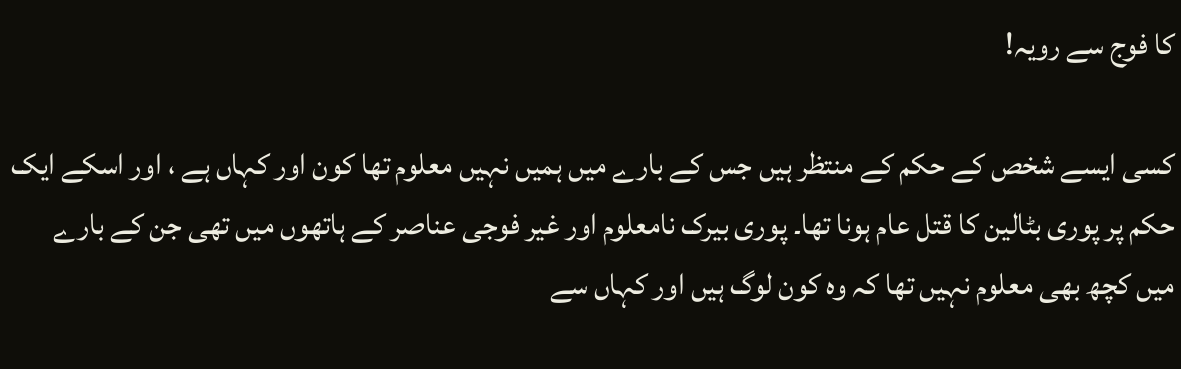کا فوج سے رویہ!

کسی ایسے شخص کے حکم کے منتظر ہیں جس کے بارے میں ہمیں نہیں معلوم تھا کون اور کہاں ہے ، اور اسکے ایک حکم پر پوری بٹالین کا قتل عام ہونا تھا۔ پوری بیرک نامعلوم اور غیر فوجی عناصر کے ہاتھوں میں تھی جن کے بارے میں کچھ بھی معلوم نہیں تھا کہ وہ کون لوگ ہیں اور کہاں سے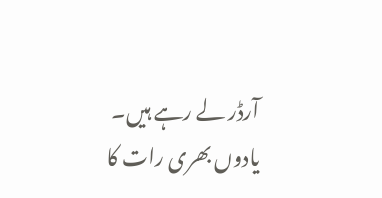آرڈر لے رہے ہیں۔
یادوں بھری رات کا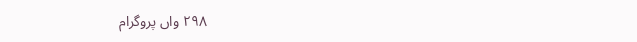۲۹۸ واں پروگرام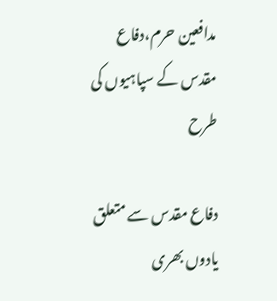مدافعین حرم،دفاع مقدس کے سپاہیوں کی طرح

دفاع مقدس سے متعلق یادوں بھری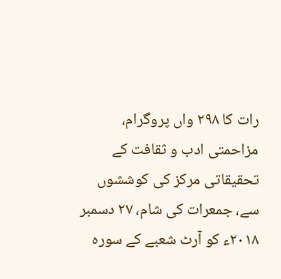رات کا ۲۹۸ واں پروگرام، مزاحمتی ادب و ثقافت کے تحقیقاتی مرکز کی کوششوں سے، جمعرات کی شام، ۲۷ دسمبر ۲۰۱۸ء کو آرٹ شعبے کے سورہ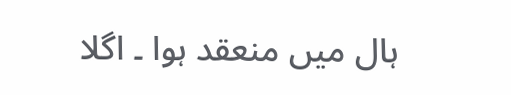ہال میں منعقد ہوا ۔ اگلا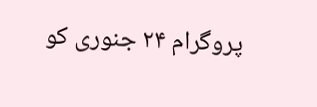پروگرام ۲۴ جنوری کو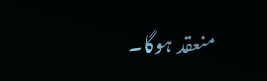منعقد ہوگا۔